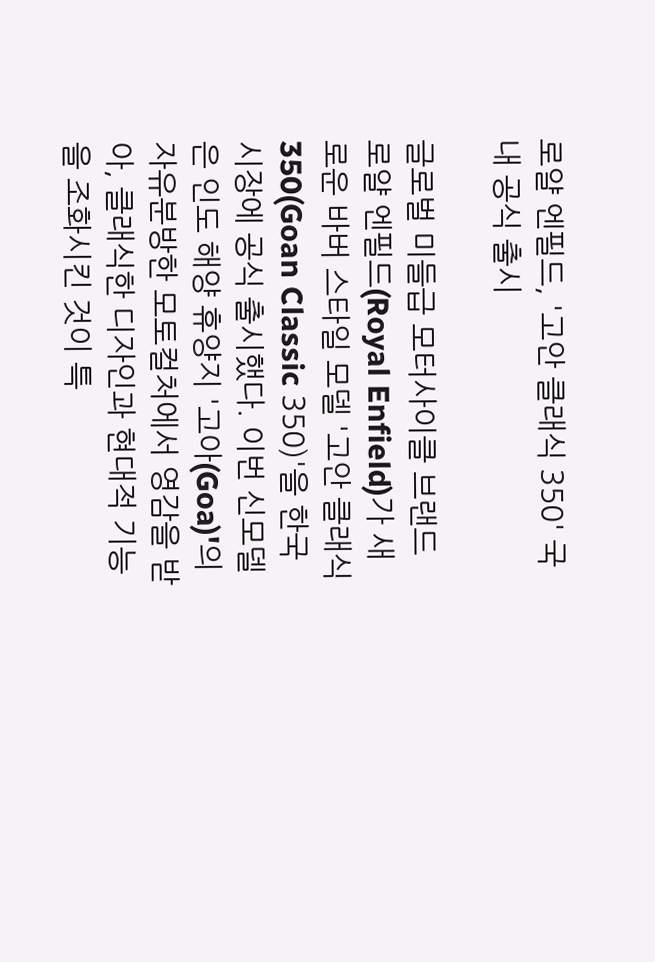로얄 엔필드, '고안 클래식 350' 국내 공식 출시

글로벌 미들급 모터사이클 브랜드 로얄 엔필드(Royal Enfield)가 새로운 바버 스타일 모델 '고안 클래식 350(Goan Classic 350)'을 한국 시장에 공식 출시했다. 이번 신모델은 인도 해양 휴양지 '고아(Goa)'의 자유분방한 모토컬처에서 영감을 받아, 클래식한 디자인과 현대적 기능을 조화시킨 것이 특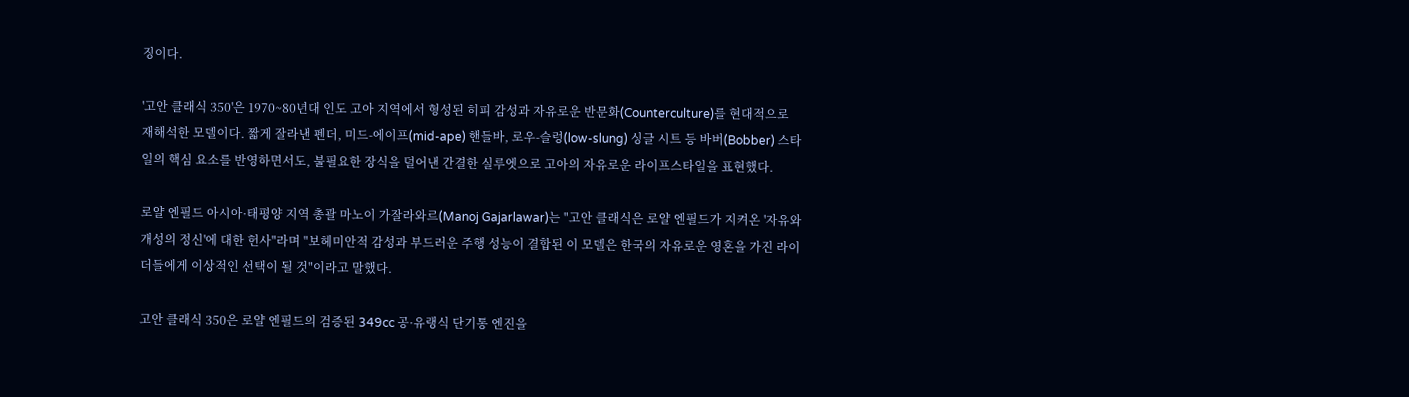징이다.

'고안 클래식 350'은 1970~80년대 인도 고아 지역에서 형성된 히피 감성과 자유로운 반문화(Counterculture)를 현대적으로 재해석한 모델이다. 짧게 잘라낸 펜더, 미드-에이프(mid-ape) 핸들바, 로우-슬렁(low-slung) 싱글 시트 등 바버(Bobber) 스타일의 핵심 요소를 반영하면서도, 불필요한 장식을 덜어낸 간결한 실루엣으로 고아의 자유로운 라이프스타일을 표현했다.

로얄 엔필드 아시아·태평양 지역 총괄 마노이 가잘라와르(Manoj Gajarlawar)는 "고안 클래식은 로얄 엔필드가 지켜온 '자유와 개성의 정신'에 대한 헌사"라며 "보헤미안적 감성과 부드러운 주행 성능이 결합된 이 모델은 한국의 자유로운 영혼을 가진 라이더들에게 이상적인 선택이 될 것"이라고 말했다.

고안 클래식 350은 로얄 엔필드의 검증된 349cc 공·유랭식 단기통 엔진을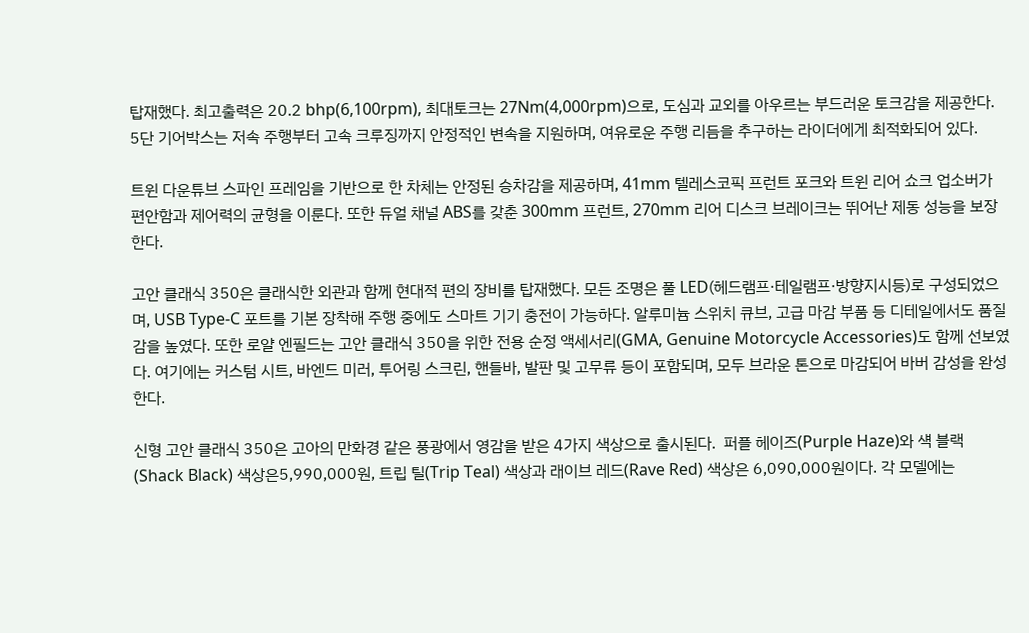탑재했다. 최고출력은 20.2 bhp(6,100rpm), 최대토크는 27Nm(4,000rpm)으로, 도심과 교외를 아우르는 부드러운 토크감을 제공한다. 5단 기어박스는 저속 주행부터 고속 크루징까지 안정적인 변속을 지원하며, 여유로운 주행 리듬을 추구하는 라이더에게 최적화되어 있다.

트윈 다운튜브 스파인 프레임을 기반으로 한 차체는 안정된 승차감을 제공하며, 41mm 텔레스코픽 프런트 포크와 트윈 리어 쇼크 업소버가 편안함과 제어력의 균형을 이룬다. 또한 듀얼 채널 ABS를 갖춘 300mm 프런트, 270mm 리어 디스크 브레이크는 뛰어난 제동 성능을 보장한다.

고안 클래식 350은 클래식한 외관과 함께 현대적 편의 장비를 탑재했다. 모든 조명은 풀 LED(헤드램프·테일램프·방향지시등)로 구성되었으며, USB Type-C 포트를 기본 장착해 주행 중에도 스마트 기기 충전이 가능하다. 알루미늄 스위치 큐브, 고급 마감 부품 등 디테일에서도 품질감을 높였다. 또한 로얄 엔필드는 고안 클래식 350을 위한 전용 순정 액세서리(GMA, Genuine Motorcycle Accessories)도 함께 선보였다. 여기에는 커스텀 시트, 바엔드 미러, 투어링 스크린, 핸들바, 발판 및 고무류 등이 포함되며, 모두 브라운 톤으로 마감되어 바버 감성을 완성한다.

신형 고안 클래식 350은 고아의 만화경 같은 풍광에서 영감을 받은 4가지 색상으로 출시된다.  퍼플 헤이즈(Purple Haze)와 섁 블랙(Shack Black) 색상은5,990,000원, 트립 틸(Trip Teal) 색상과 래이브 레드(Rave Red) 색상은 6,090,000원이다. 각 모델에는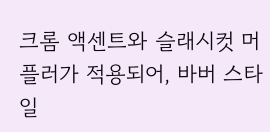크롬 액센트와 슬래시컷 머플러가 적용되어, 바버 스타일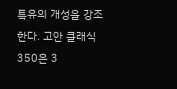특유의 개성을 강조한다. 고안 클래식 350은 3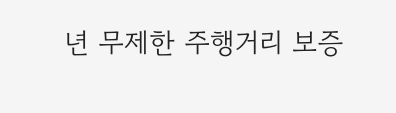년 무제한 주행거리 보증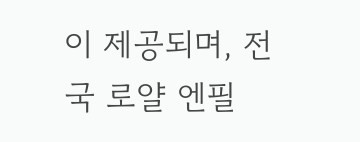이 제공되며, 전국 로얄 엔필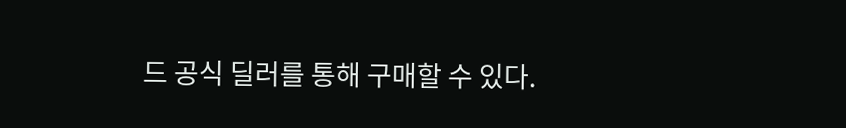드 공식 딜러를 통해 구매할 수 있다.